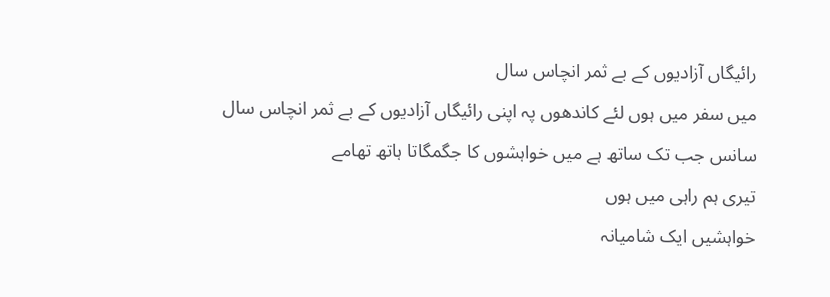رائیگاں آزادیوں کے بے ثمر انچاس سال
میں سفر میں ہوں لئے کاندھوں پہ اپنی رائیگاں آزادیوں کے بے ثمر انچاس سال
سانس جب تک ساتھ ہے میں خواہشوں کا جگمگاتا ہاتھ تھامے
تیری ہم راہی میں ہوں
خواہشیں ایک شامیانہ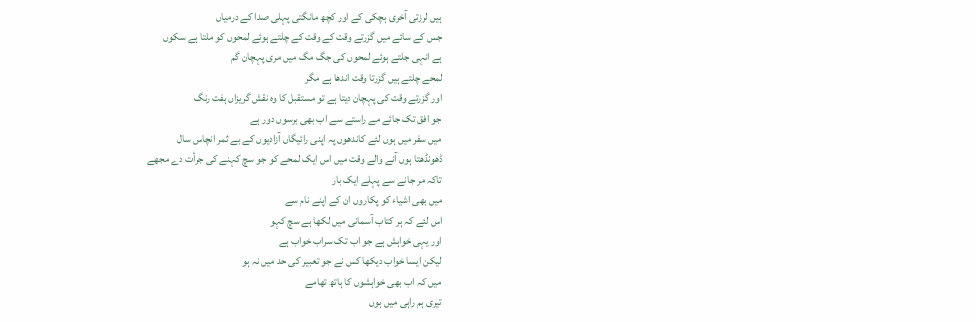ہیں لرزتی آخری ہچکی کے اور کچھ مانگتی پہلی صدا کے درمیاں
جس کے سائے میں گزرتے وقت کے وقت کے چلتے ہوئے لمحوں کو ملتا ہے سکوں
ہے انہی جلتے ہوئے لمحوں کی جگ مگ میں مری پہچان گم
لمحے چلتے ہیں گزرتا وقت اندھا ہے مگر
اور گزرتے وقت کی پہچان دیتا ہے تو مستقبل کا وہ نقش گریزاں ہفت رنگ
جو افق تک جائے مے راستے سے اب بھی برسوں دور ہے
میں سفر میں ہوں لئے کاندھوں پہ اپنی رائیگاں آزادیوں کے بے ثمر انچاس سال
ڈھونڈھتا ہوں آنے والے وقت میں اس ایک لمحے کو جو سچ کہنے کی جرأت دے مجھے
تاکہ مر جانے سے پہلے ایک بار
میں بھی اشیاء کو پکاروں ان کے اپنے نام سے
اس لئے کہ ہر کتاب آسمانی میں لکھا ہے سچ کہو
اور یہی خواہش ہے جو اب تک سراب خواب ہے
لیکن ایسا خواب دیکھا کس نے جو تعبیر کی حد میں نہ ہو
میں کہ اب بھی خواہشوں کا ہاتھ تھامے
تیری ہم راہی میں ہوں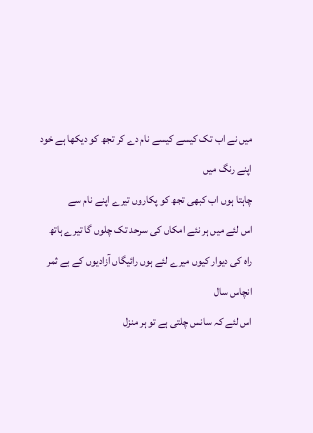میں نے اب تک کیسے کیسے نام دے کر تجھ کو دیکھا ہے خود اپنے رنگ میں
چاہتا ہوں اب کبھی تجھ کو پکاروں تیرے اپنے نام سے
اس لئے میں ہر نئے امکاں کی سرحد تک چلوں گا تیرے ہاتھ
راہ کی دیوار کیوں میرے لئے ہوں رائیگاں آزادیوں کے بے ثمر انچاس سال
اس لئے کہ سانس چلتی ہے تو ہر منزل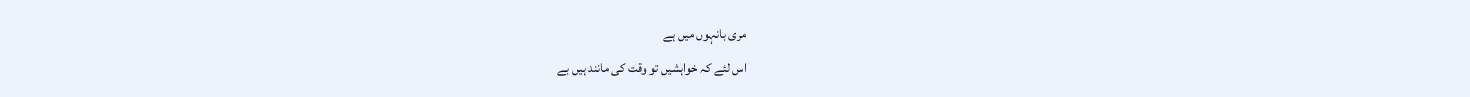مری بانہوں میں ہے
اس لئے کہ خواہشیں تو وقت کی مانند ہیں بے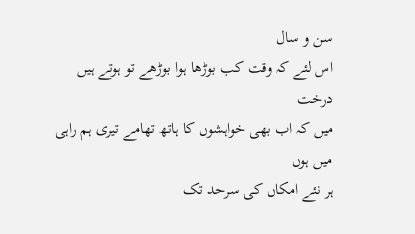سن و سال
اس لئے کہ وقت کب بوڑھا ہوا بوڑھے تو ہوتے ہیں درخت
میں کہ اب بھی خواہشوں کا ہاتھ تھامے تیری ہم راہی میں ہوں
ہر نئے امکاں کی سرحد تک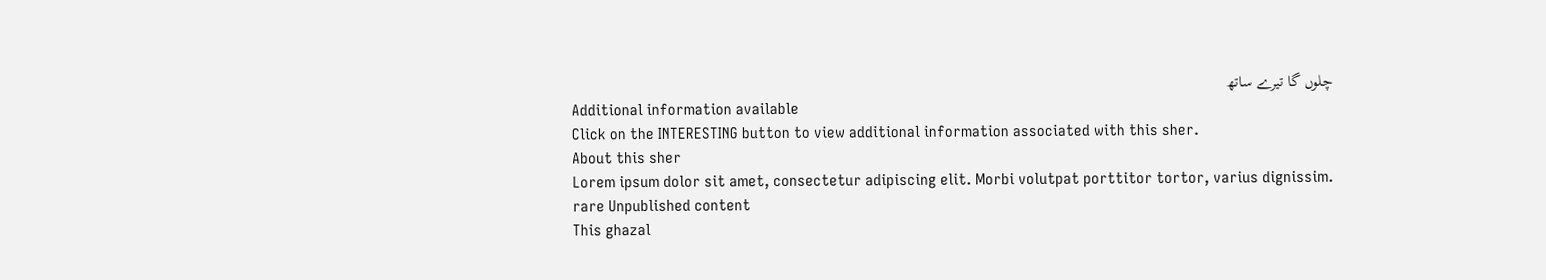چلوں گا تیرے ساتھ
Additional information available
Click on the INTERESTING button to view additional information associated with this sher.
About this sher
Lorem ipsum dolor sit amet, consectetur adipiscing elit. Morbi volutpat porttitor tortor, varius dignissim.
rare Unpublished content
This ghazal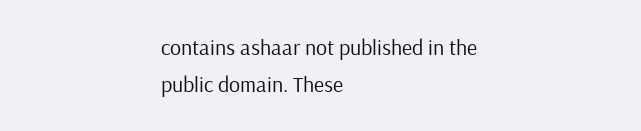contains ashaar not published in the public domain. These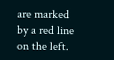are marked by a red line on the left.